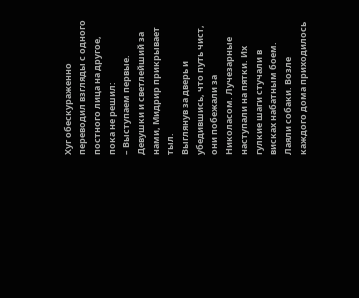Хуг обескураженно переводил взгляды с одного постного лица на другое, пока не решил:
– Выступаем первые. Девушки и светлейший за нами, Мидрир прикрывает тыл.
Выглянув за дверь и убедившись, что путь чист, они побежали за Николасом. Лучезарные наступали на пятки. Их гулкие шаги стучали в висках набатным боем. Лаяли собаки. Возле каждого дома приходилось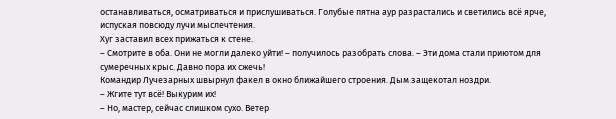останавливаться, осматриваться и прислушиваться. Голубые пятна аур разрастались и светились всё ярче, испуская повсюду лучи мыслечтения.
Хуг заставил всех прижаться к стене.
– Смотрите в оба. Они не могли далеко уйти! – получилось разобрать слова. – Эти дома стали приютом для сумеречных крыс. Давно пора их сжечь!
Командир Лучезарных швырнул факел в окно ближайшего строения. Дым защекотал ноздри.
– Жгите тут всё! Выкурим их!
– Но, мастер, сейчас слишком сухо. Ветер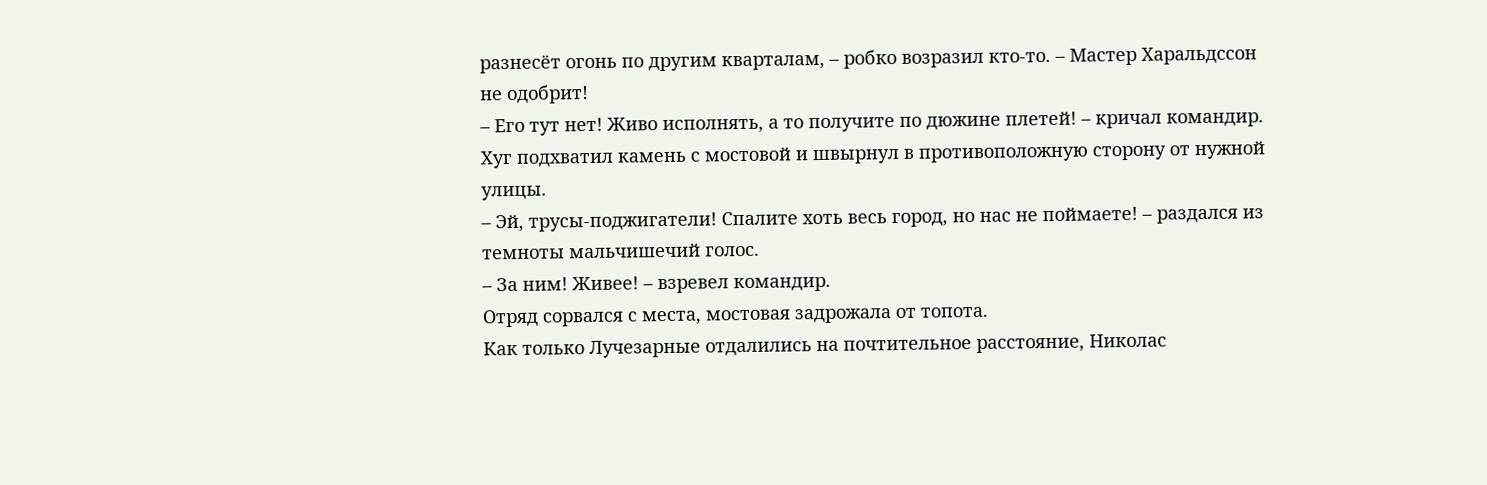разнесёт огонь по другим кварталам, – робко возразил кто-то. – Мастер Харальдссон не одобрит!
– Его тут нет! Живо исполнять, а то получите по дюжине плетей! – кричал командир.
Хуг подхватил камень с мостовой и швырнул в противоположную сторону от нужной улицы.
– Эй, трусы-поджигатели! Спалите хоть весь город, но нас не поймаете! – раздался из темноты мальчишечий голос.
– За ним! Живее! – взревел командир.
Отряд сорвался с места, мостовая задрожала от топота.
Как только Лучезарные отдалились на почтительное расстояние, Николас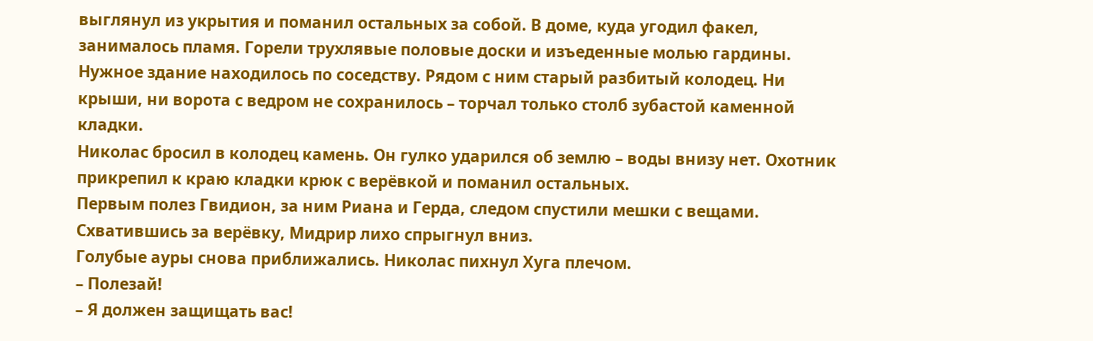выглянул из укрытия и поманил остальных за собой. В доме, куда угодил факел, занималось пламя. Горели трухлявые половые доски и изъеденные молью гардины. Нужное здание находилось по соседству. Рядом с ним старый разбитый колодец. Ни крыши, ни ворота с ведром не сохранилось – торчал только столб зубастой каменной кладки.
Николас бросил в колодец камень. Он гулко ударился об землю – воды внизу нет. Охотник прикрепил к краю кладки крюк с верёвкой и поманил остальных.
Первым полез Гвидион, за ним Риана и Герда, следом спустили мешки с вещами. Схватившись за верёвку, Мидрир лихо спрыгнул вниз.
Голубые ауры снова приближались. Николас пихнул Хуга плечом.
– Полезай!
– Я должен защищать вас!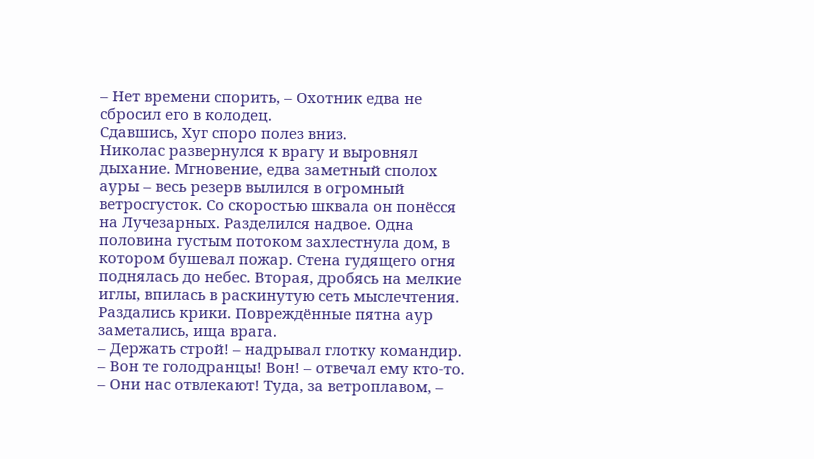– Нет времени спорить, – Охотник едва не сбросил его в колодец.
Сдавшись, Хуг споро полез вниз.
Николас развернулся к врагу и выровнял дыхание. Мгновение, едва заметный сполох ауры – весь резерв вылился в огромный ветросгусток. Со скоростью шквала он понёсся на Лучезарных. Разделился надвое. Одна половина густым потоком захлестнула дом, в котором бушевал пожар. Стена гудящего огня поднялась до небес. Вторая, дробясь на мелкие иглы, впилась в раскинутую сеть мыслечтения.
Раздались крики. Повреждённые пятна аур заметались, ища врага.
– Держать строй! – надрывал глотку командир.
– Вон те голодранцы! Вон! – отвечал ему кто-то.
– Они нас отвлекают! Туда, за ветроплавом, –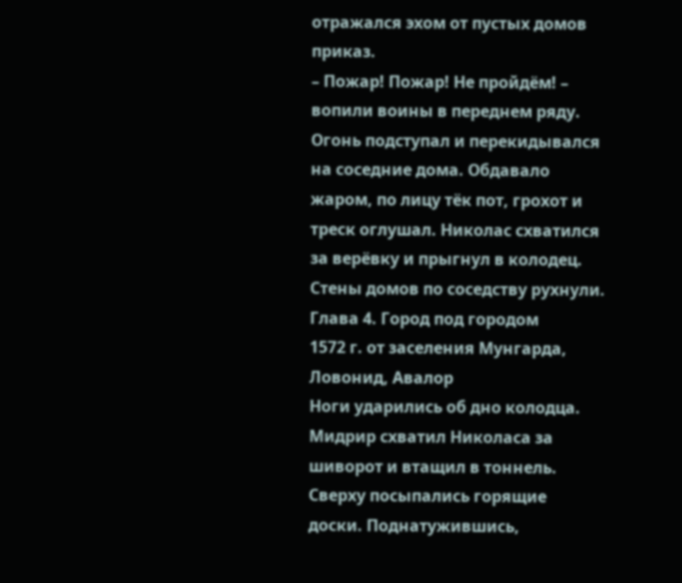отражался эхом от пустых домов приказ.
– Пожар! Пожар! Не пройдём! – вопили воины в переднем ряду.
Огонь подступал и перекидывался на соседние дома. Обдавало жаром, по лицу тёк пот, грохот и треск оглушал. Николас схватился за верёвку и прыгнул в колодец. Стены домов по соседству рухнули.
Глава 4. Город под городом
1572 г. от заселения Мунгарда, Ловонид, Авалор
Ноги ударились об дно колодца. Мидрир схватил Николаса за шиворот и втащил в тоннель. Сверху посыпались горящие доски. Поднатужившись,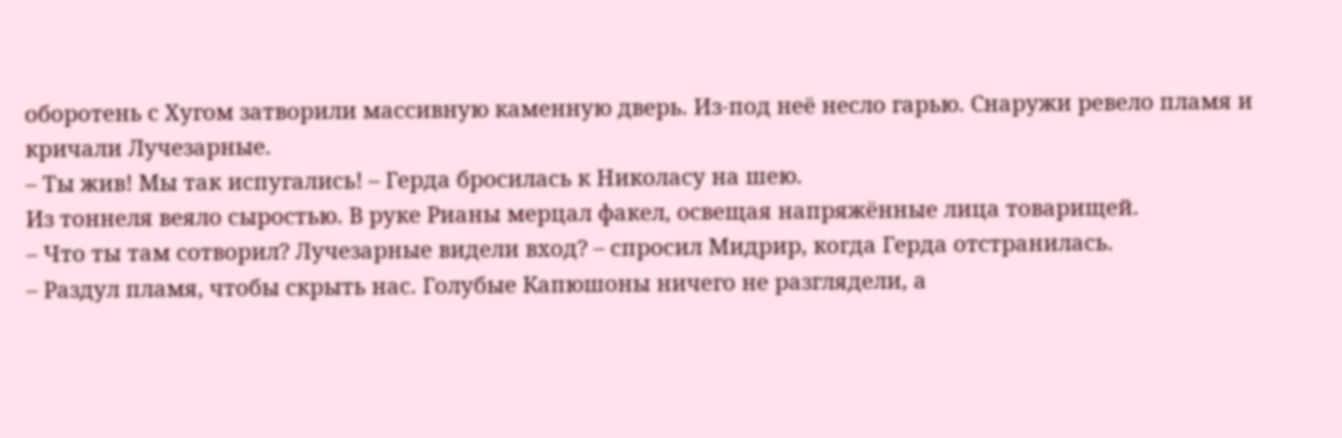оборотень с Хугом затворили массивную каменную дверь. Из-под неё несло гарью. Снаружи ревело пламя и кричали Лучезарные.
– Ты жив! Мы так испугались! – Герда бросилась к Николасу на шею.
Из тоннеля веяло сыростью. В руке Рианы мерцал факел, освещая напряжённые лица товарищей.
– Что ты там сотворил? Лучезарные видели вход? – спросил Мидрир, когда Герда отстранилась.
– Раздул пламя, чтобы скрыть нас. Голубые Капюшоны ничего не разглядели, а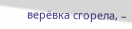верёвка сгорела, –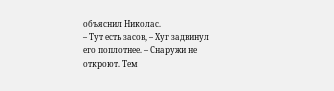объяснил Николас.
– Тут есть засов, – Хуг задвинул его поплотнее. – Снаружи не откроют. Тем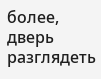более, дверь разглядеть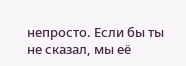непросто. Если бы ты не сказал, мы её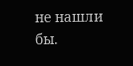не нашли бы.